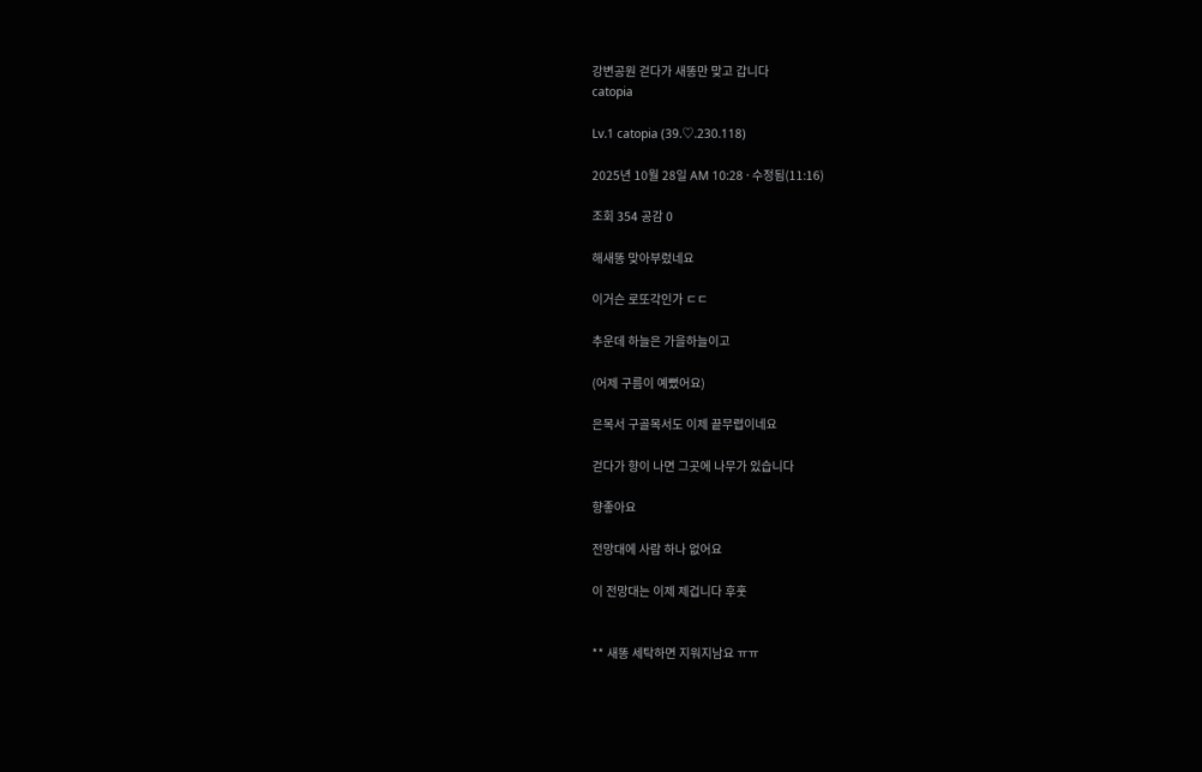강변공원 걷다가 새똥만 맞고 갑니다
catopia

Lv.1 catopia (39.♡.230.118)

2025년 10월 28일 AM 10:28 · 수정됨(11:16)

조회 354 공감 0

해새똥 맞아부렀네요

이거슨 로또각인가 ㄷㄷ

추운데 하늘은 가을하늘이고

(어제 구름이 예뻤어요)

은목서 구골목서도 이제 끝무렵이네요

걷다가 향이 나면 그곳에 나무가 있습니다

향좋아요

전망대에 사람 하나 없어요

이 전망대는 이제 제겁니다 후훗


** 새똥 세탁하면 지워지남요 ㅠㅠ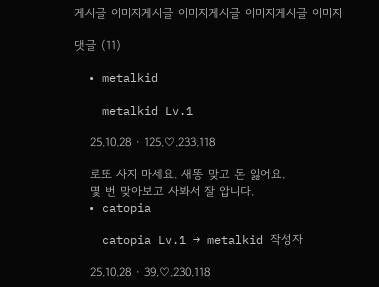게시글 이미지게시글 이미지게시글 이미지게시글 이미지

댓글 (11)

  • metalkid

    metalkid Lv.1

    25.10.28 · 125.♡.233.118

    로또 사지 마세요. 새똥 맞고 돈 잃어요.
    몇 번 맞아보고 사봐서 잘 압니다.
  • catopia

    catopia Lv.1 → metalkid 작성자

    25.10.28 · 39.♡.230.118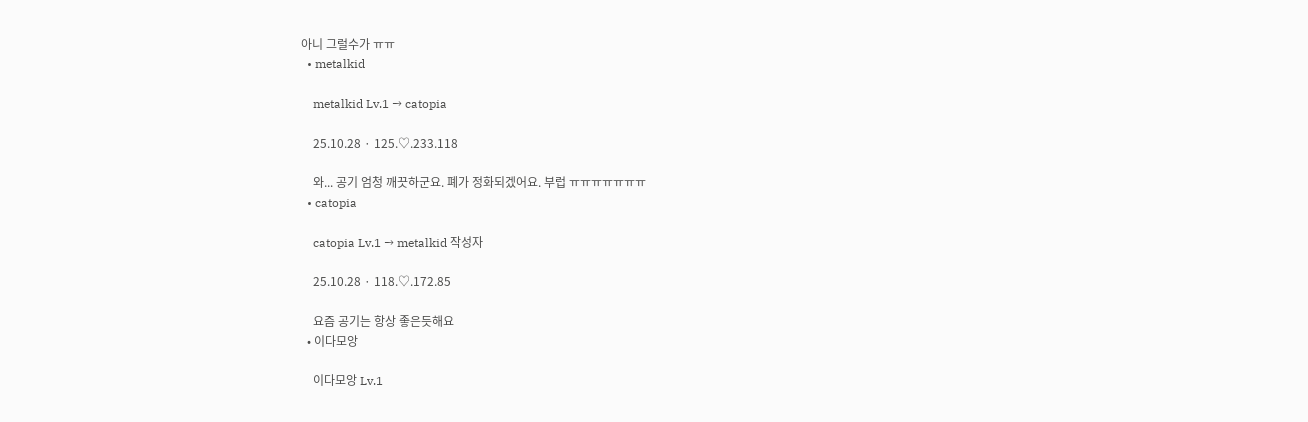아니 그럴수가 ㅠㅠ
  • metalkid

    metalkid Lv.1 → catopia

    25.10.28 · 125.♡.233.118

    와... 공기 엄청 깨끗하군요. 폐가 정화되겠어요. 부럽 ㅠㅠㅠㅠㅠㅠㅠ
  • catopia

    catopia Lv.1 → metalkid 작성자

    25.10.28 · 118.♡.172.85

    요즘 공기는 항상 좋은듯해요
  • 이다모앙

    이다모앙 Lv.1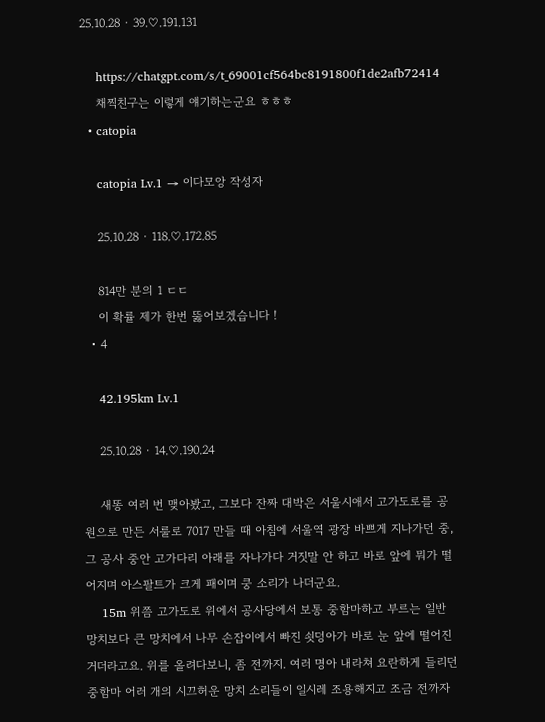25.10.28 · 39.♡.191.131

    https://chatgpt.com/s/t_69001cf564bc8191800f1de2afb72414
    채찍친구는 이렇게 얘기하는군요 ㅎㅎㅎ
  • catopia

    catopia Lv.1 → 이다모앙 작성자

    25.10.28 · 118.♡.172.85

    814만 분의 1 ㄷㄷ
    이 확률 제가 한번 뚫어보겠습니다 !
  • 4

    42.195km Lv.1

    25.10.28 · 14.♡.190.24

    새똥 여러 번 맺아봤고, 그보다 잔짜 대박은 서울시애서 고가도로를 공원으로 만든 서룰로 7017 만들 때 아침에 서울역 광장 바쁘게 지나가던 중, 그 공사 중안 고가다리 아래를 자나가다 거짓말 안 하고 바로 앞에 뭐가 떨어지며 아스팔트가 크게 패이며 쿵 소리가 나더군요.
    15m 위쯤 고가도로 위에서 공사당에서 보통 중함마하고 부르는 일반 망치보다 큰 망치에서 나무 손잡이에서 빠진 쇳덩아가 바로 눈 앞에 떨어진 거더라고요. 위를 올려다보니, 좀 전까지. 여러 명아 내라쳐 요란하게 들리던 중함마 어러 개의 시끄허운 망치 소리들이 일시레 조용해지고 조금 전까자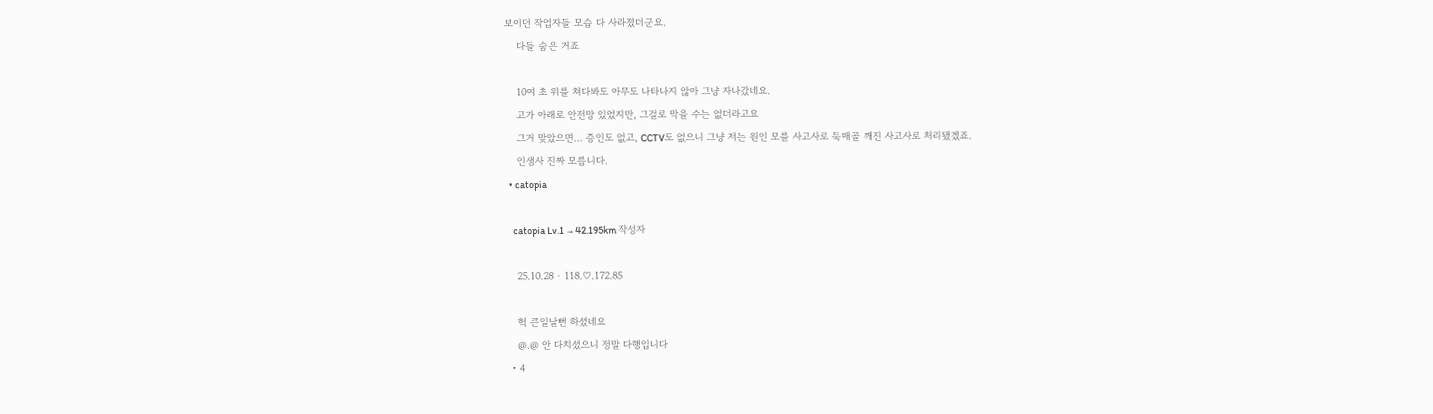보이던 작업자들 모습 다 사라졌더군요.
    다들 숨은 거죠

    10여 초 위를 쳐다봐도 아무도 나타나지 않아 그냥 자나갔네요.
    고가 아래로 안전망 있었지만, 그걸로 막을 수는 없더라고요
    그거 맞았으면... 증인도 없고, CCTV도 없으니 그냥 저는 원인 모를 사고사로 둑매골 깨진 사고사로 처리됐겠죠.
    인생사 진짜 모릅니다.
  • catopia

    catopia Lv.1 → 42.195km 작성자

    25.10.28 · 118.♡.172.85

    헉 큰일날뻔 하셨네요
    @.@ 안 다치셨으니 정말 다행입니다
  • 4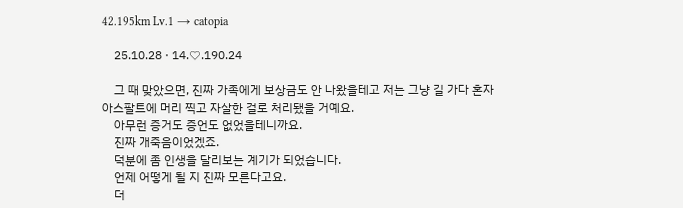42.195km Lv.1 → catopia

    25.10.28 · 14.♡.190.24

    그 때 맞았으면, 진짜 가족에게 보상금도 안 나왔을테고 저는 그냥 길 가다 혼자 아스팔트에 머리 찍고 자살한 걸로 처리됐을 거예요.
    아무런 증거도 증언도 없었을테니까요.
    진짜 개죽음이었겠죠.
    덕분에 좀 인생을 달리보는 계기가 되었습니다.
    언제 어떻게 될 지 진짜 모른다고요.
    더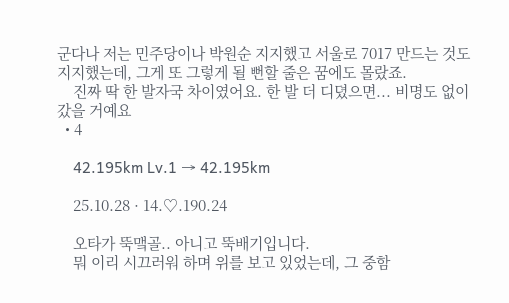군다나 저는 민주당이나 박원순 지지했고 서울로 7017 만드는 것도 지지했는데, 그게 또 그렇게 될 뻔할 줄은 꿈에도 몰랐죠.
    진짜 딱 한 발자국 차이였어요. 한 발 더 디뎠으면... 비명도 없이 갔을 거예요
  • 4

    42.195km Lv.1 → 42.195km

    25.10.28 · 14.♡.190.24

    오타가 뚝맼골.. 아니고 뚝배기입니다.
    뭐 이리 시끄러워 하며 위를 보고 있었는데, 그 중함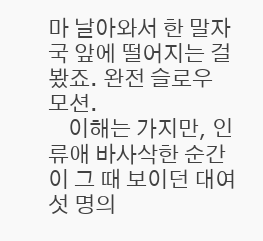마 날아와서 한 말자국 앞에 떨어지는 걸 봤죠. 완전 슬로우 모션.
    이해는 가지만, 인류애 바사삭한 순간이 그 때 보이던 대여섯 명의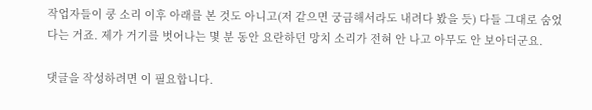작업자들이 쿵 소리 이후 아래를 본 것도 아니고(저 같으면 궁금해서라도 내려다 봤을 듯) 다들 그대로 숨었다는 거죠. 제가 거기를 벗어나는 몇 분 동안 요란하던 망치 소리가 전혀 안 나고 아무도 안 보아더군요.

댓글을 작성하려면 이 필요합니다.